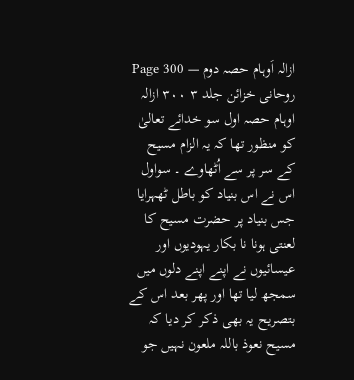ازالہ اَوہام حصہ دوم — Page 300
روحانی خزائن جلد ۳ ۳۰۰ ازالہ اوہام حصہ اول سو خدائے تعالیٰ کو منظور تھا کہ یہ الزام مسیح کے سر پر سے اُٹھاوے ۔ سواول اس نے اس بنیاد کو باطل ٹھہرایا جس بنیاد پر حضرت مسیح کا لعنتی ہونا نا بکار یہودیوں اور عیسائیوں نے اپنے اپنے دلوں میں سمجھ لیا تھا اور پھر بعد اس کے بتصریح یہ بھی ذکر کر دیا کہ مسیح نعوذ باللہ ملعون نہیں جو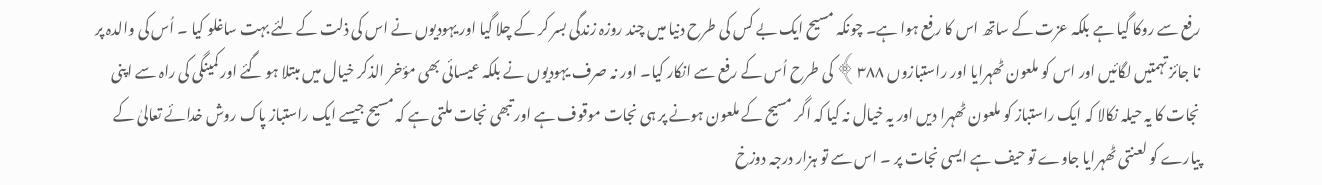رفع سے روکا گیا ہے بلکہ عزت کے ساتھ اس کا رفع ہوا ہے۔ چونکہ مسیح ایک بے کس کی طرح دنیا میں چند روزہ زندگی بسر کر کے چلا گیا اور یہودیوں نے اس کی ذلت کے لئے بہت ساغلو کیا ۔ اُس کی والدہ پر نا جائز تہمتیں لگائیں اور اس کو ملعون ٹھہرایا اور راستبازوں ۳۸۸﴾ کی طرح اُس کے رفع سے انکار کیا۔ اور نہ صرف یہودیوں نے بلکہ عیسائی بھی مؤخر الذکر خیال میں مبتلا ہو گئے اور کمینگی کی راہ سے اپنی نجات کا یہ حیلہ نکالا کہ ایک راستباز کو ملعون ٹھہرا دیں اور یہ خیال نہ کیا کہ اگر مسیح کے ملعون ہونے پر ہی نجات موقوف ہے اور تبھی نجات ملتی ہے کہ مسیح جیسے ایک راستباز پاک روش خدائے تعالیٰ کے پیارے کو لعنتی ٹھہرایا جاوے تو حیف ہے ایسی نجات پر ۔ اس سے تو ہزار درجہ دوزخ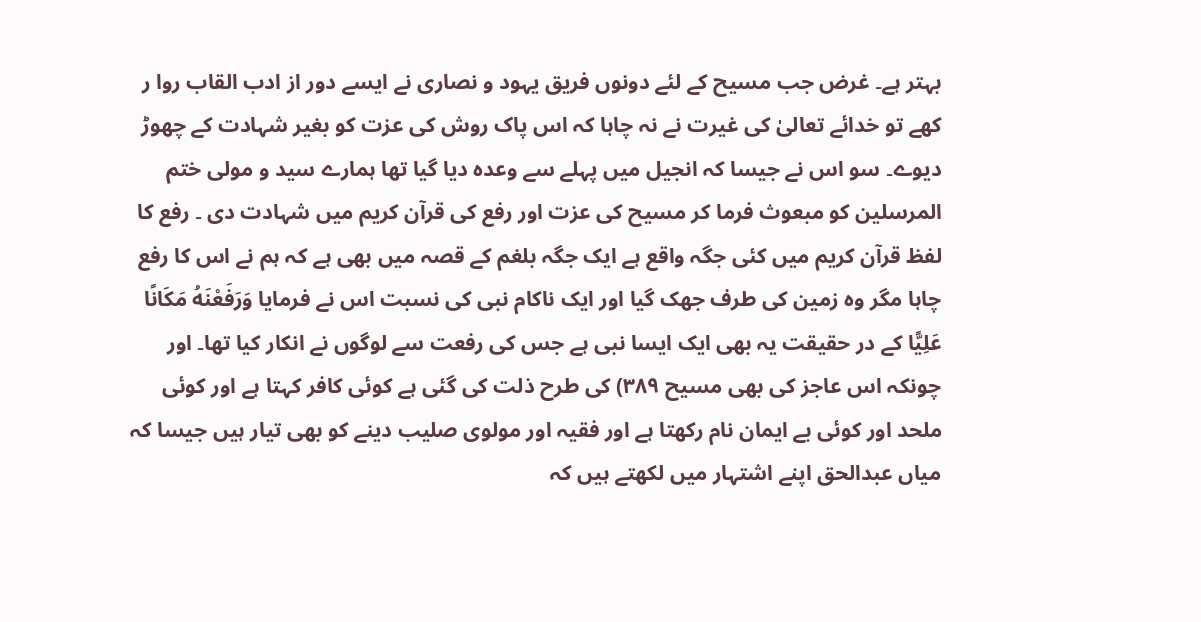بہتر ہے۔ غرض جب مسیح کے لئے دونوں فریق یہود و نصاری نے ایسے دور از ادب القاب روا ر کھے تو خدائے تعالیٰ کی غیرت نے نہ چاہا کہ اس پاک روش کی عزت کو بغیر شہادت کے چھوڑ دیوے۔ سو اس نے جیسا کہ انجیل میں پہلے سے وعدہ دیا گیا تھا ہمارے سید و مولی ختم المرسلین کو مبعوث فرما کر مسیح کی عزت اور رفع کی قرآن کریم میں شہادت دی ۔ رفع کا لفظ قرآن کریم میں کئی جگہ واقع ہے ایک جگہ بلغم کے قصہ میں بھی ہے کہ ہم نے اس کا رفع چاہا مگر وہ زمین کی طرف جھک گیا اور ایک ناکام نبی کی نسبت اس نے فرمایا وَرَفَعْنَهُ مَكَانًا عَلِيًّا کے در حقیقت یہ بھی ایک ایسا نبی ہے جس کی رفعت سے لوگوں نے انکار کیا تھا۔ اور چونکہ اس عاجز کی بھی مسیح ۳۸۹) کی طرح ذلت کی گئی ہے کوئی کافر کہتا ہے اور کوئی ملحد اور کوئی بے ایمان نام رکھتا ہے اور فقیہ اور مولوی صلیب دینے کو بھی تیار ہیں جیسا کہ میاں عبدالحق اپنے اشتہار میں لکھتے ہیں کہ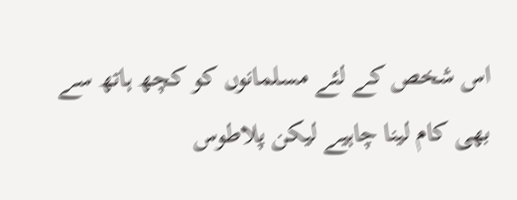اس شخص کے لئے مسلمانوں کو کچھ ہاتھ سے بھی کام لینا چاہیے لیکن پلاطوس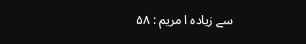سے زیادہ ا مریم : ۵۸